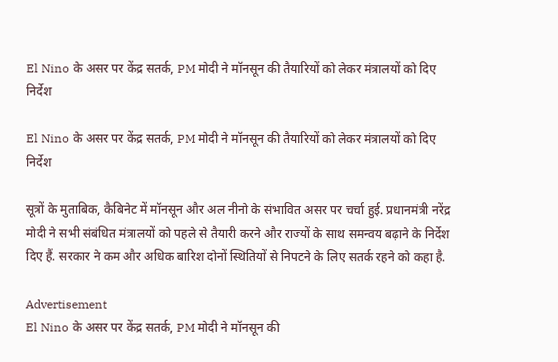El Nino के असर पर केंद्र सतर्क, PM मोदी ने मॉनसून की तैयारियों को लेकर मंत्रालयों को दिए निर्देश

El Nino के असर पर केंद्र सतर्क, PM मोदी ने मॉनसून की तैयारियों को लेकर मंत्रालयों को दिए निर्देश

सूत्रों के मुताबिक, कैबिनेट में मॉनसून और अल नीनो के संभावित असर पर चर्चा हुई. प्रधानमंत्री नरेंद्र मोदी ने सभी संबंधित मंत्रालयों को पहले से तैयारी करने और राज्यों के साथ समन्वय बढ़ाने के निर्देश दिए हैं. सरकार ने कम और अधिक बारिश दोनों स्थितियों से निपटने के लिए सतर्क रहने को कहा है.

Advertisement
El Nino के असर पर केंद्र सतर्क, PM मोदी ने मॉनसून की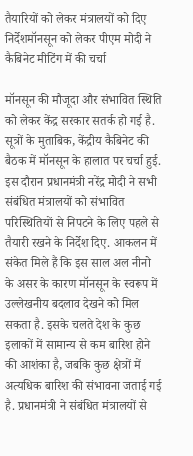तैयारियों को लेकर मंत्रालयों को दिए निर्देशमॉनसून को लेकर पीएम मोदी ने कैबिनेट मीटिंग में की चर्चा

मॉनसून की मौजूदा और संभावित स्थिति को लेकर केंद्र सरकार सतर्क हो गई है. सूत्रों के मुताबिक, केंद्रीय कैबिनेट की बैठक में मॉनसून के हालात पर चर्चा हुई. इस दौरान प्रधानमंत्री नरेंद्र मोदी ने सभी संबंधित मंत्रालयों को संभावित परिस्थितियों से निपटने के लिए पहले से तैयारी रखने के निर्देश दिए. आकलन में संकेत मिले हैं कि इस साल अल नीनो के असर के कारण मॉनसून के स्वरूप में उल्लेखनीय बदलाव देखने को मिल सकता है. इसके चलते देश के कुछ इलाकों में सामान्य से कम बारिश होने की आशंका है, जबकि कुछ क्षेत्रों में अत्यधिक बारिश की संभावना जताई गई है. प्रधानमंत्री ने संबंधित मंत्रालयों से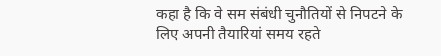कहा है कि वे सम संबंधी चुनौतियों से निपटने के लिए अपनी तैयारियां समय रहते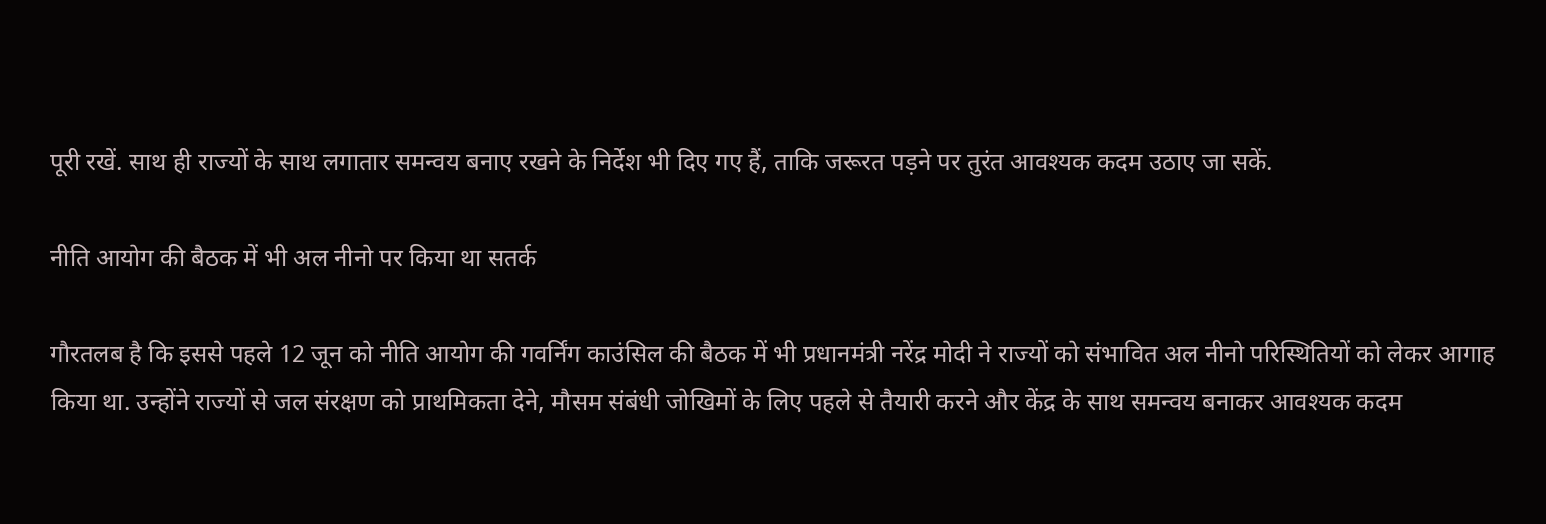पूरी रखें. साथ ही राज्यों के साथ लगातार समन्वय बनाए रखने के निर्देश भी दिए गए हैं, ताकि जरूरत पड़ने पर तुरंत आवश्यक कदम उठाए जा सकें.

नीति आयोग की बैठक में भी अल नीनो पर किया था सतर्क

गौरतलब है कि इससे पहले 12 जून को नीति आयोग की गवर्निंग काउंसिल की बैठक में भी प्रधानमंत्री नरेंद्र मोदी ने राज्यों को संभावित अल नीनो परिस्थितियों को लेकर आगाह किया था. उन्होंने राज्यों से जल संरक्षण को प्राथमिकता देने, मौसम संबंधी जोखिमों के लिए पहले से तैयारी करने और केंद्र के साथ समन्वय बनाकर आवश्यक कदम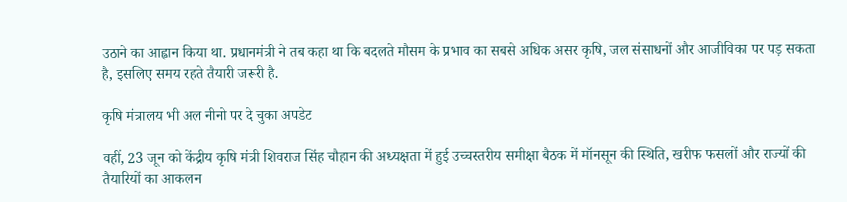उठाने का आह्वान किया था. प्रधानमंत्री ने तब कहा था कि बदलते मौसम के प्रभाव का सबसे अधिक असर कृषि, जल संसाधनों और आजीविका पर पड़ सकता है, इसलिए समय रहते तैयारी जरूरी है.

कृषि मंत्रालय भी अल नीनो पर दे चुका अपडेट

वहीं, 23 जून को केंद्रीय कृषि मंत्री शिवराज सिंह चौहान की अध्यक्षता में हुई उच्चस्तरीय समीक्षा बैठक में मॉनसून की स्थिति, खरीफ फसलों और राज्यों की तैयारियों का आकलन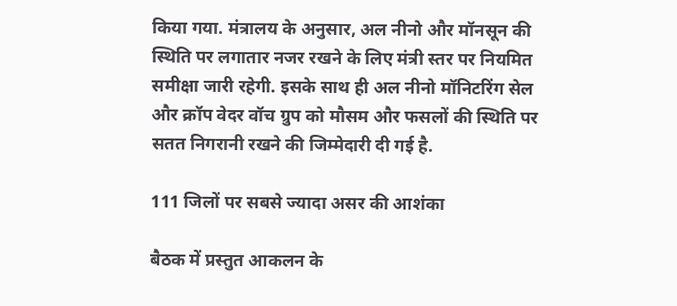किया गया. मंत्रालय के अनुसार, अल नीनो और मॉनसून की स्थिति पर लगातार नजर रखने के लिए मंत्री स्तर पर नियमित समीक्षा जारी रहेगी. इसके साथ ही अल नीनो मॉनिटरिंग सेल और क्रॉप वेदर वॉच ग्रुप को मौसम और फसलों की स्थिति पर सतत निगरानी रखने की जिम्मेदारी दी गई है.

111 जिलों पर सबसे ज्‍यादा असर की आशंका

बैठक में प्रस्तुत आकलन के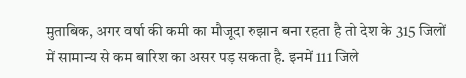मुताबिक, अगर वर्षा की कमी का मौजूदा रुझान बना रहता है तो देश के 315 जिलों में सामान्य से कम बारिश का असर पड़ सकता है. इनमें 111 जिले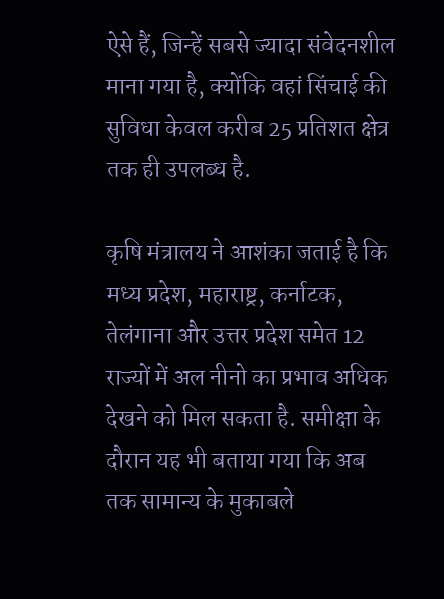ऐसे हैं, जिन्हें सबसे ज्‍यादा संवेदनशील माना गया है, क्योंकि वहां सिंचाई की सुविधा केवल करीब 25 प्रतिशत क्षेत्र तक ही उपलब्ध है.

कृषि मंत्रालय ने आशंका जताई है कि मध्य प्रदेश, महाराष्ट्र, कर्नाटक, तेलंगाना और उत्तर प्रदेश समेत 12 राज्यों में अल नीनो का प्रभाव अधिक देखने को मिल सकता है. समीक्षा के दौरान यह भी बताया गया कि अब तक सामान्य के मुकाबले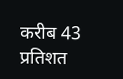करीब 43 प्रतिशत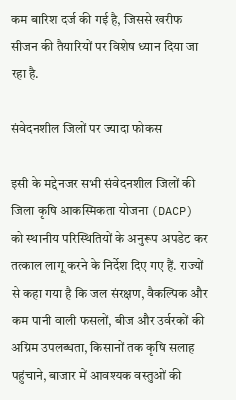कम बारिश दर्ज की गई है, जिससे खरीफ सीजन की तैयारियों पर विशेष ध्यान दिया जा रहा है.

संवेदनशील जिलों पर ज्‍यादा फोकस

इसी के मद्देनजर सभी संवेदनशील जिलों की जिला कृषि आकस्मिकता योजना (DACP) को स्थानीय परिस्थितियों के अनुरूप अपडेट कर तत्काल लागू करने के निर्देश दिए गए हैं. राज्यों से कहा गया है कि जल संरक्षण, वैकल्पिक और कम पानी वाली फसलों, बीज और उर्वरकों की अग्रिम उपलब्धता, किसानों तक कृषि सलाह पहुंचाने, बाजार में आवश्यक वस्तुओं की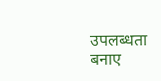उपलब्धता बनाए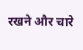रखने और चारे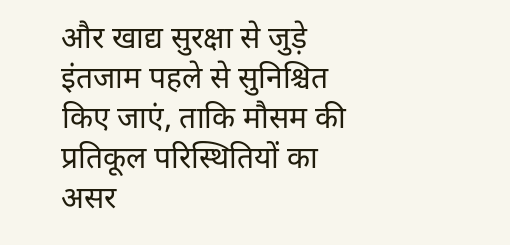और खाद्य सुरक्षा से जुड़े इंतजाम पहले से सुनिश्चित किए जाएं, ताकि मौसम की प्रतिकूल परिस्थितियों का असर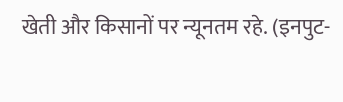खेती और किसानों पर न्यूनतम रहे. (इनपुट-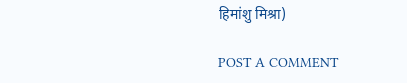हिमांशु मिश्रा)

POST A COMMENT